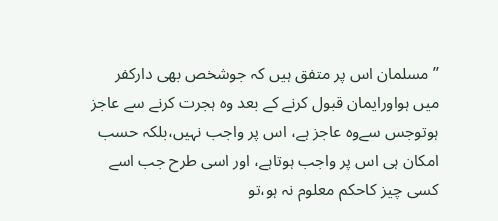’’مسلمان اس پر متفق ہیں کہ جوشخص بھی دارکفر میں ہواورایمان قبول کرنے کے بعد وہ ہجرت کرنے سے عاجز ہوتوجس سےوہ عاجز ہے، اس پر واجب نہیں،بلکہ حسب امکان ہی اس پر واجب ہوتاہے، اور اسی طرح جب اسے کسی چیز کاحکم معلوم نہ ہو،تو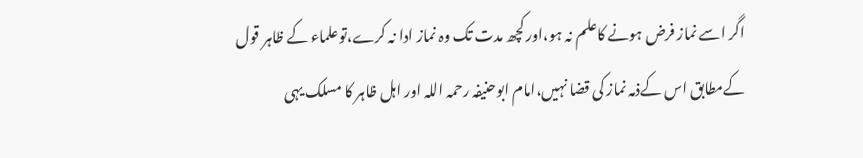اگر اسے نماز فرض ہونے کاعلم نہ ہو،اور کچھ مدت تک وہ نماز ادا نہ کرے،توعلماء کے ظاہر قول کےمطابق اس کےذمہ نماز کی قضا نہیں،امام ابوحنیفہ رحمہ اللہ اور اہل ظاہر کا مسلک یہی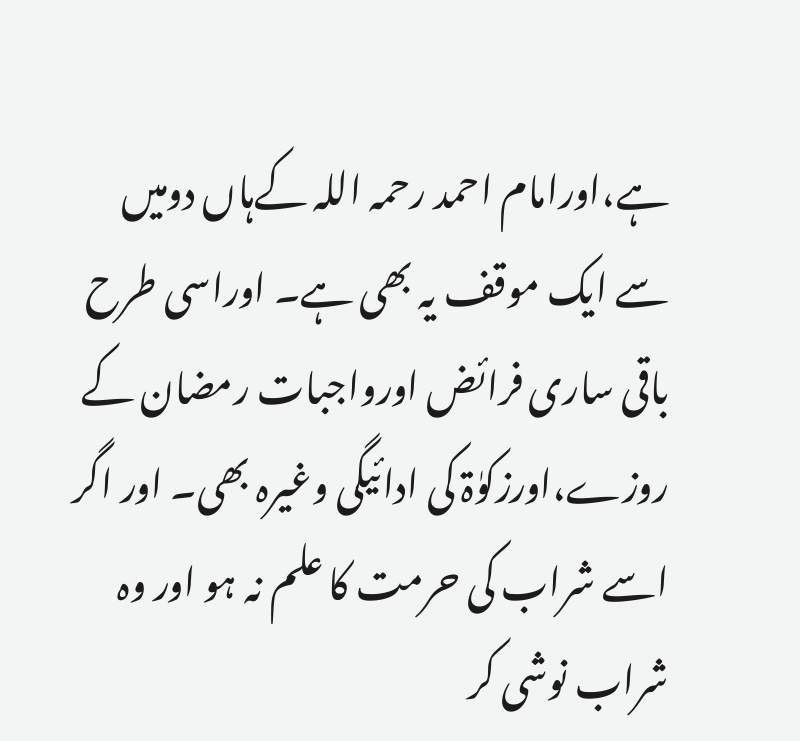ہے،اورامام احمد رحمہ اللہ کےہاں دومیں سے ایک موقف یہ بھی ہے۔ اوراسی طرح باقی ساری فرائض اورواجبات رمضان کے روزے،اورزکوٰۃ کی ادائیگی وغیرہ بھی۔ اور اگر اسے شراب کی حرمت کا علم نہ ہو اور وہ شراب نوشی کر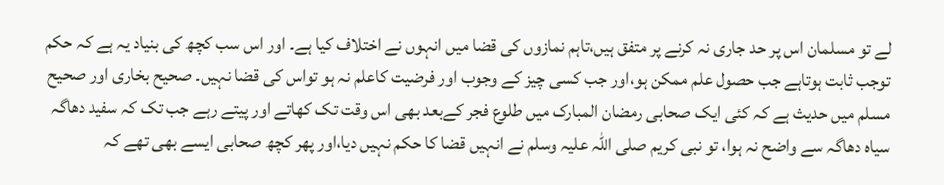لے تو مسلمان اس پر حد جاری نہ کرنے پر متفق ہیں،تاہم نمازوں کی قضا میں انہوں نے اختلاف کیا ہے۔ اور اس سب کچھ کی بنیاد یہ ہے کہ حکم توجب ثابت ہوتاہے جب حصول علم ممکن ہو،اور جب کسی چیز کے وجوب اور فرضیت کاعلم نہ ہو تواس کی قضا نہیں۔ صحیح بخاری اور صحیح مسلم میں حدیث ہے کہ کئی ایک صحابی رمضان المبارک میں طلوع فجر کےبعد بھی اس وقت تک کھاتے اور پیتے رہے جب تک کہ سفید دھاگہ سیاہ دھاگہ سے واضح نہ ہوا، تو نبی کریم صلی اللہ علیہ وسلم نے انہیں قضا کا حکم نہیں دیا،اور پھر کچھ صحابی ایسے بھی تھے کہ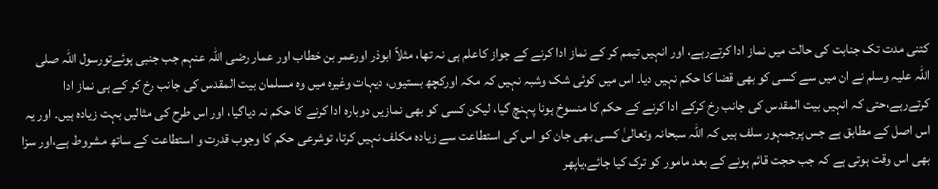کتنی مدت تک جنابت کی حالت میں نماز ادا کرتےرہے، اور انہیں تیمم کر کے نماز ادا کرنے کے جواز کاعلم ہی نہ تھا، مثلاً ابوذر اورعمر بن خطاب اور عمار رضی اللہ عنہم جب جنبی ہوئےتورسول اللہ صلی اللہ علیہ وسلم نے ان میں سے کسی کو بھی قضا کا حکم نہیں دیا۔ اس میں کوئی شک وشبہ نہیں کہ مکہ اورکچھ بستیوں، دیہات وغیرہ میں وہ مسلمان بیت المقدس کی جانب رخ کر کے ہی نماز ادا کرتےرہے،حتی کہ انہیں بیت المقدس کی جانب رخ کرکے ادا کرنے کے حکم کا منسوخ ہونا پہنچ گیا، لیکن کسی کو بھی نمازیں دوبارہ ادا کرنے کا حکم نہ دیاگیا، اور اس طرح کی مثالیں بہت زیادہ ہیں۔ اور یہ اس اصل کے مطابق ہے جس پرجمہور سلف ہیں کہ اللہ سبحانہ وتعالیٰ کسی بھی جان کو اس کی استطاعت سے زیادہ مکلف نہیں کرتا، توشرعی حکم کا وجوب قدرت و استطاعت کے ساتھ مشروط ہے،اور سزا بھی اس وقت ہوتی ہے کہ جب حجت قائم ہونے کے بعد مامور کو ترک کیا جائے،یاپھر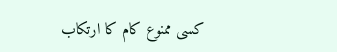کسی ممنوع کام کا ارتکاب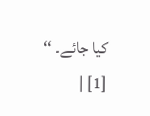کیا جائے۔ ‘‘ [1] |